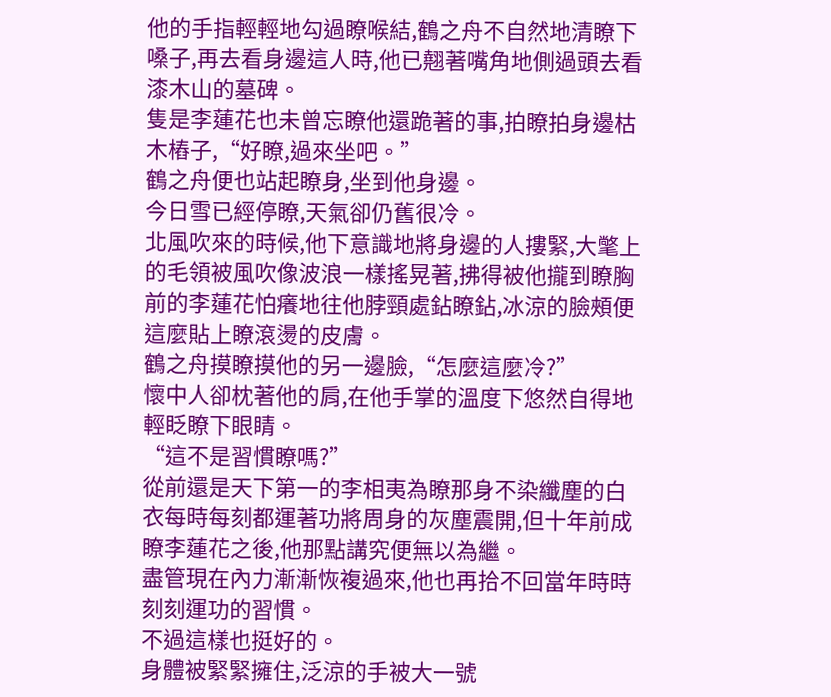他的手指輕輕地勾過瞭喉結,鶴之舟不自然地清瞭下嗓子,再去看身邊這人時,他已翹著嘴角地側過頭去看漆木山的墓碑。
隻是李蓮花也未曾忘瞭他還跪著的事,拍瞭拍身邊枯木樁子,“好瞭,過來坐吧。”
鶴之舟便也站起瞭身,坐到他身邊。
今日雪已經停瞭,天氣卻仍舊很冷。
北風吹來的時候,他下意識地將身邊的人摟緊,大氅上的毛領被風吹像波浪一樣搖晃著,拂得被他攏到瞭胸前的李蓮花怕癢地往他脖頸處鉆瞭鉆,冰涼的臉頰便這麼貼上瞭滾燙的皮膚。
鶴之舟摸瞭摸他的另一邊臉,“怎麼這麼冷?”
懷中人卻枕著他的肩,在他手掌的溫度下悠然自得地輕眨瞭下眼睛。
“這不是習慣瞭嗎?”
從前還是天下第一的李相夷為瞭那身不染纖塵的白衣每時每刻都運著功將周身的灰塵震開,但十年前成瞭李蓮花之後,他那點講究便無以為繼。
盡管現在內力漸漸恢複過來,他也再拾不回當年時時刻刻運功的習慣。
不過這樣也挺好的。
身體被緊緊擁住,泛涼的手被大一號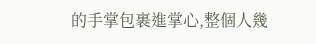的手掌包裹進掌心,整個人幾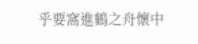乎要窩進鶴之舟懷中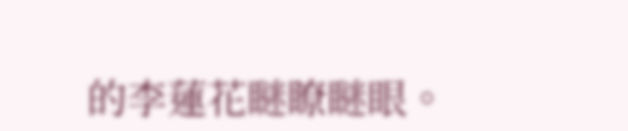的李蓮花瞇瞭瞇眼。